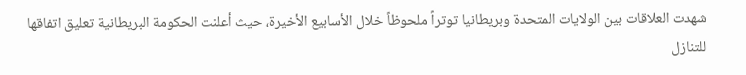شهدت العلاقات بين الولايات المتحدة وبريطانيا توتراً ملحوظاً خلال الأسابيع الأخيرة، حيث أعلنت الحكومة البريطانية تعليق اتفاقها للتنازل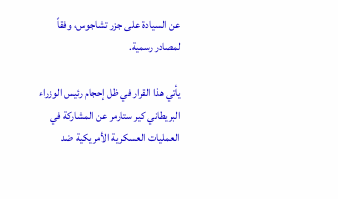عن السيادة على جزر تشاجوس، وفقاً لمصادر رسمية.

يأتي هذا القرار في ظل إحجام رئيس الوزراء البريطاني كير ستارمر عن المشاركة في العمليات العسكرية الأمريكية ضد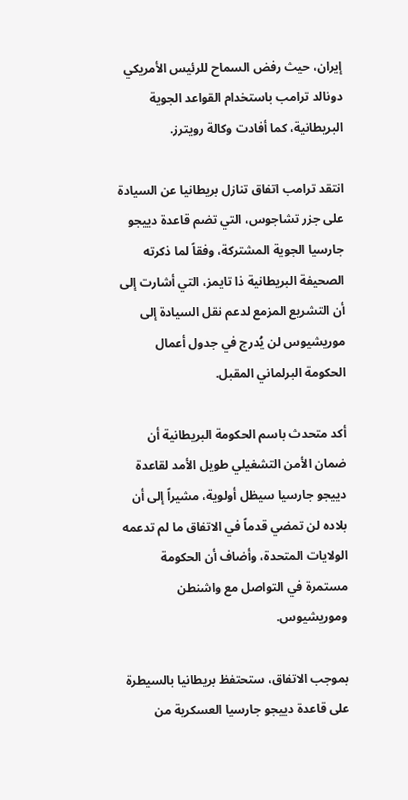إيران، حيث رفض السماح للرئيس الأمريكي دونالد ترامب باستخدام القواعد الجوية البريطانية، كما أفادت وكالة رويترز.

انتقد ترامب اتفاق تنازل بريطانيا عن السيادة على جزر تشاجوس، التي تضم قاعدة دييجو جارسيا الجوية المشتركة، وفقاً لما ذكرته الصحيفة البريطانية ذا تايمز، التي أشارت إلى أن التشريع المزمع لدعم نقل السيادة إلى موريشيوس لن يُدرج في جدول أعمال الحكومة البرلماني المقبل.

أكد متحدث باسم الحكومة البريطانية أن ضمان الأمن التشغيلي طويل الأمد لقاعدة دييجو جارسيا سيظل أولوية، مشيراً إلى أن بلاده لن تمضي قدماً في الاتفاق ما لم تدعمه الولايات المتحدة، وأضاف أن الحكومة مستمرة في التواصل مع واشنطن وموريشيوس.

بموجب الاتفاق، ستحتفظ بريطانيا بالسيطرة على قاعدة دييجو جارسيا العسكرية من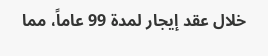خلال عقد إيجار لمدة 99 عاماً، مما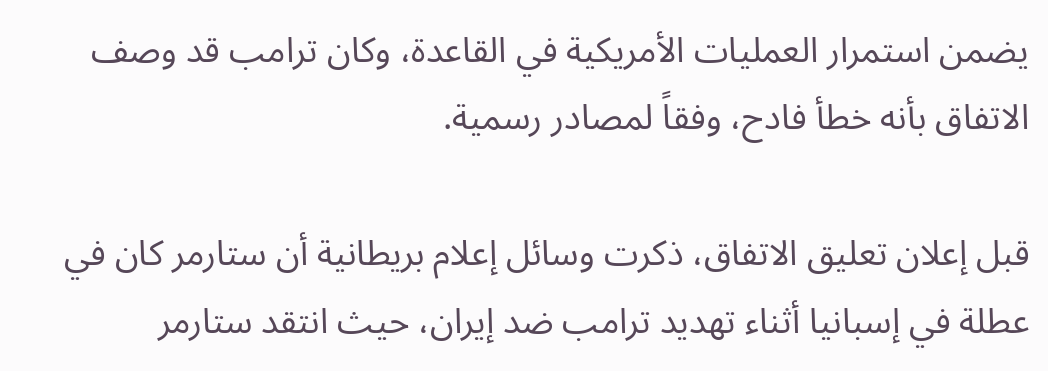يضمن استمرار العمليات الأمريكية في القاعدة، وكان ترامب قد وصف الاتفاق بأنه خطأ فادح، وفقاً لمصادر رسمية.

قبل إعلان تعليق الاتفاق، ذكرت وسائل إعلام بريطانية أن ستارمر كان في عطلة في إسبانيا أثناء تهديد ترامب ضد إيران، حيث انتقد ستارمر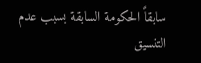سابقاً الحكومة السابقة بسبب عدم التنسيق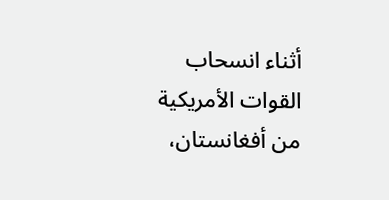أثناء انسحاب القوات الأمريكية من أفغانستان،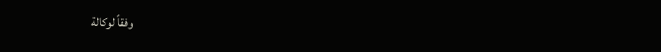وفقاً لوكالة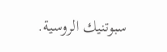سبوتنيك الروسية.